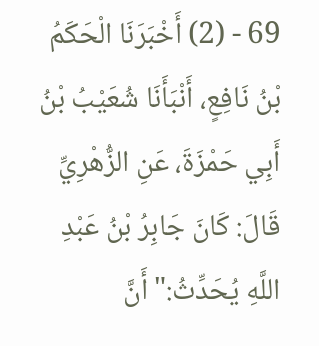69 - (2) أَخْبَرَنَا الْحَكَمُ بْنُ نَافِعٍ، أَنْبَأَنَا شُعَيْبُ بْنُ أَبِي حَمْزَةَ، عَنِ الزُّهْرِيِّ قَالَ: كَانَ جَابِرُ بْنُ عَبْدِ اللَّهِ يُحَدِّثُ:"أَنَّ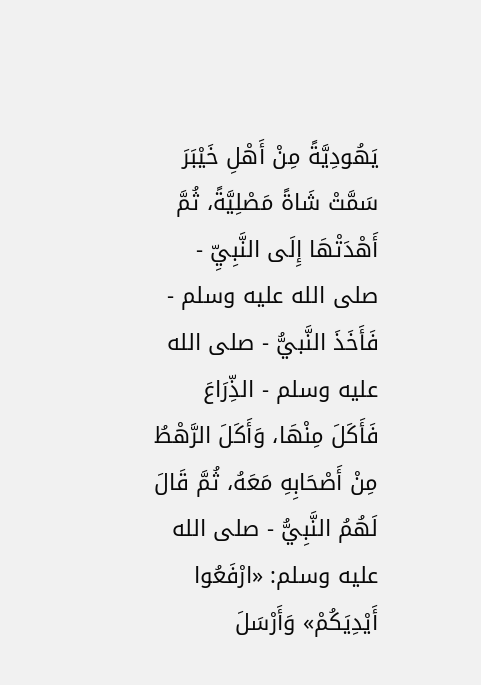يَهُودِيَّةً مِنْ أَهْلِ خَيْبَرَ سَمَّتْ شَاةً مَصْلِيَّةً، ثُمَّ أَهْدَتْهَا إِلَى النَّبِيِّ - صلى الله عليه وسلم - فَأَخَذَ النَّبيُّ - صلى الله عليه وسلم - الذِّرَاعَ فَأَكَلَ مِنْهَا، وَأَكَلَ الرَّهْطُ مِنْ أَصْحَابِهِ مَعَهُ، ثُمَّ قَالَ لَهُمُ النَّبِيُّ - صلى الله عليه وسلم: «ارْفَعُوا أَيْدِيَكُمْ» وَأَرْسَلَ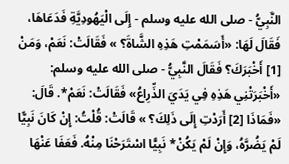النَّبِيُّ - صلى الله عليه وسلم - إِلَى الْيَهُودِيَّةِ فَدَعَاهَا، فَقَالَ لَهَا: «أَسَمَمْتِ هَذِهِ الشَّاةَ؟ » فَقَالَتْ: نَعَمْ، وَمَنْ [1] أَخْبَرَكَ؟ فَقَالَ النَّبِيُّ - صلى الله عليه وسلم: «أَخْبَرَتْنِي هَذِهِ فِي يَدَيَ الذِّرِاعُ» فَقَالَتْ: نَعَمْ*. قَالَ: «فَمَاذَا [2] أَرَدْتِ إِلَى ذَلِكَ؟ » قَالَتْ: قُلْتُ: إِنْ كَانَ نَبِيًّا لَمْ يَضُرَّهُ، وَإِنْ لَمْ يَكُنْ* نَبِيًّا اسْتَرَحْنَا مِنْهُ. فَعَفَا عَنْهَا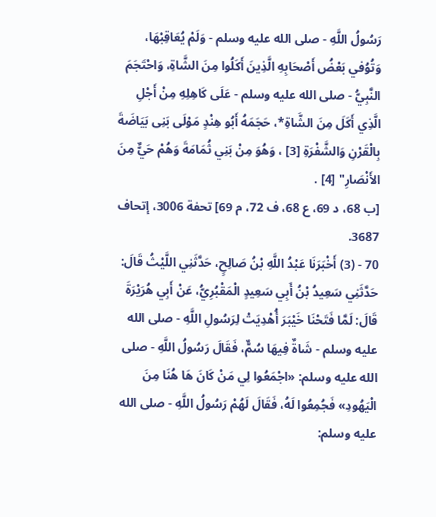رَسُولُ اللَّهِ - صلى الله عليه وسلم - وَلَمْ يُعَاقِبْهَا، وَتُوُفي بَعْضُ أَصْحَابِهِ الَّذِينَ أَكَلُوا مِنَ الشَّاةِ، وَاحْتَجَمَ النَّبِيُّ - صلى الله عليه وسلم - عَلَى كَاهِلِهِ مِنْ أَجْلِ الَّذِي أَكَلَ مِنَ الشَّاةِ*، حَجَمَهُ أَبُو هِنْدٍ مَوْلَى بَنِى بَيَاضَةَ بِالْقَرْنِ وَالشَّفْرَةِ [3] ، وَهُوَ مِنْ بَنِي ثُمَامَةَ وَهُمْ حَيٌّ مِنَ الأَنْصَارِ" [4] .
[ب 68، د 69، ع 68، ف 72، م 69] تحفة 3006، إتحاف 3687.
70 - (3) أَخْبَرَنَا عَبْدُ اللَّهِ بْنُ صَالِحٍ، حَدَّثَنِي اللَّيْثُ قَالَ: حَدَّثَنِي سَعِيدُ بْنُ أَبِي سَعِيدٍ الْمَقْبُرِيُّ، عَنْ أَبِي هُرَيْرَةَ قَالَ: لَمَّا فَتَحْنَا خَيْبَرَ أُهْدِيَتْ لِرَسُولِ اللَّهِ - صلى الله عليه وسلم - شَاةٌ فِيهَا سُمٌّ، فَقَالَ رَسُولُ اللَّهِ - صلى الله عليه وسلم: «اجْمَعُوا لِي مَنْ كَانَ هَا هُنَا مِنَ الْيَهُودِ» فَجُمِعُوا لَهُ، فَقَالَ لَهُمْ رَسُولُ اللَّهِ - صلى الله عليه وسلم: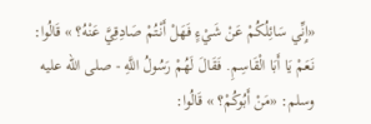«إِنِّي سَائِلُكُمْ عَنْ شَيْءٍ فَهَلْ أَنْتُمْ صَادِقِيَّ عَنْهُ؟ » قَالُوا: نَعَمْ يَا أَبَا الْقَاسِمِ. فَقَالَ لَهُمْ رَسُولُ اللَّهِ - صلى الله عليه وسلم: «مَنْ أَبُوكُمْ؟ » قَالُوا: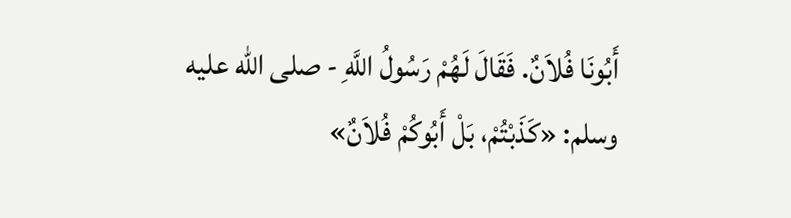أَبُونَا فُلاَنٌ. فَقَالَ لَهُمْ رَسُولُ اللَّهِ - صلى الله عليه وسلم: «كَذَبْتُمْ، بَلْ أَبُوكُمْ فُلاَنٌ»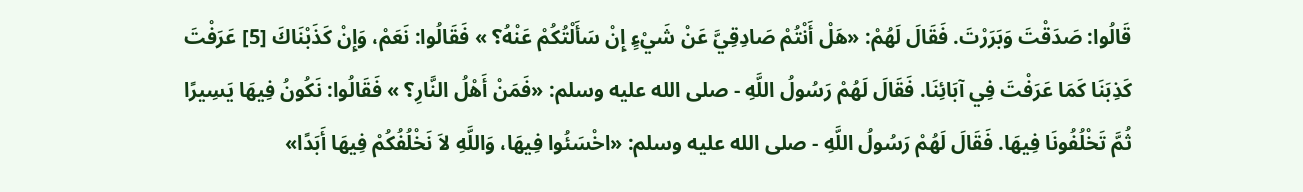قَالُوا: صَدَقْتَ وَبَرَرْتَ. فَقَالَ لَهُمْ: «هَلْ أَنْتُمْ صَادِقِيَّ عَنْ شَيْءٍ إِنْ سَأَلْتُكُمْ عَنْهُ؟ » فَقَالُوا: نَعَمْ، وَإِنْ كَذَبْنَاكَ [5] عَرَفْتَ كَذِبَنَا كَمَا عَرَفْتَ فِي آبَائِنَا. فَقَالَ لَهُمْ رَسُولُ اللَّهِ - صلى الله عليه وسلم: «فَمَنْ أَهْلُ النَّارِ؟ » فَقَالُوا: نَكُونُ فِيهَا يَسِيرًا ثُمَّ تَخْلُفُونَا فِيهَا. فَقَالَ لَهُمْ رَسُولُ اللَّهِ - صلى الله عليه وسلم: «اخْسَئُوا فِيهَا، وَاللَّهِ لاَ نَخْلُفُكُمْ فِيهَا أَبَدًا»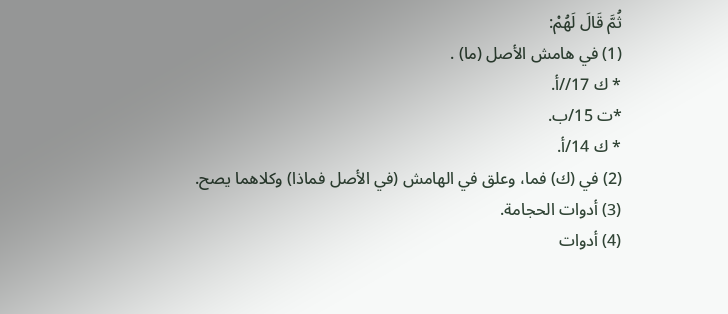ثُمَّ قَالَ لَهُمْ:
(1) في هامش الأصل (ما) .
* ك 17//أ.
*ت 15/ب.
* ك 14/أ.
(2) في (ك) فما، وعلق في الهامش (في الأصل فماذا) وكلاهما يصح.
(3) أدوات الحجامة.
(4) أدوات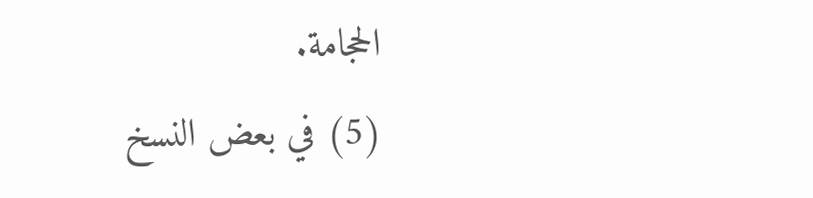الحجامة.
(5) في بعض النسخ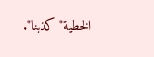الخطية"كذبنا".